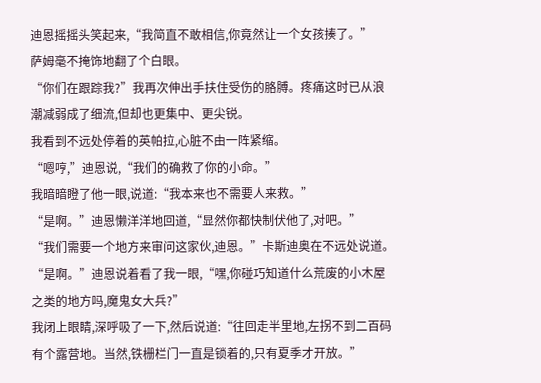迪恩摇摇头笑起来,“我简直不敢相信,你竟然让一个女孩揍了。”
萨姆毫不掩饰地翻了个白眼。
“你们在跟踪我?”我再次伸出手扶住受伤的胳膊。疼痛这时已从浪潮减弱成了细流,但却也更集中、更尖锐。
我看到不远处停着的英帕拉,心脏不由一阵紧缩。
“嗯哼,”迪恩说,“我们的确救了你的小命。”
我暗暗瞪了他一眼,说道:“我本来也不需要人来救。”
“是啊。”迪恩懒洋洋地回道,“显然你都快制伏他了,对吧。”
“我们需要一个地方来审问这家伙,迪恩。”卡斯迪奥在不远处说道。
“是啊。”迪恩说着看了我一眼,“嘿,你碰巧知道什么荒废的小木屋之类的地方吗,魔鬼女大兵?”
我闭上眼睛,深呼吸了一下,然后说道:“往回走半里地,左拐不到二百码有个露营地。当然,铁栅栏门一直是锁着的,只有夏季才开放。”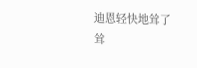迪恩轻快地耸了耸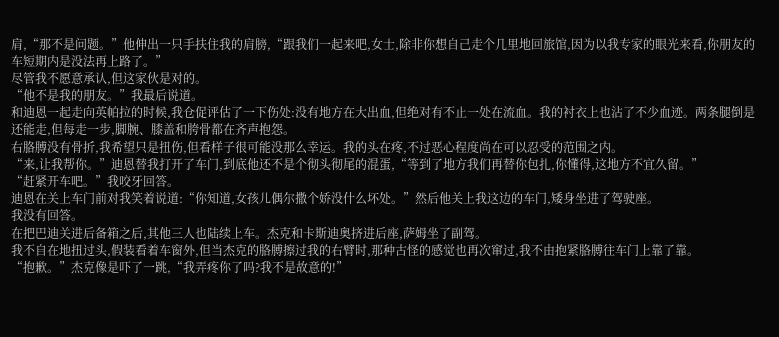肩,“那不是问题。”他伸出一只手扶住我的肩膀,“跟我们一起来吧,女士,除非你想自己走个几里地回旅馆,因为以我专家的眼光来看,你朋友的车短期内是没法再上路了。”
尽管我不愿意承认,但这家伙是对的。
“他不是我的朋友。”我最后说道。
和迪恩一起走向英帕拉的时候,我仓促评估了一下伤处:没有地方在大出血,但绝对有不止一处在流血。我的衬衣上也沾了不少血迹。两条腿倒是还能走,但每走一步,脚腕、膝盖和胯骨都在齐声抱怨。
右胳膊没有骨折,我希望只是扭伤,但看样子很可能没那么幸运。我的头在疼,不过恶心程度尚在可以忍受的范围之内。
“来,让我帮你。”迪恩替我打开了车门,到底他还不是个彻头彻尾的混蛋,“等到了地方我们再替你包扎,你懂得,这地方不宜久留。”
“赶紧开车吧。”我咬牙回答。
迪恩在关上车门前对我笑着说道:“你知道,女孩儿偶尔撒个娇没什么坏处。”然后他关上我这边的车门,矮身坐进了驾驶座。
我没有回答。
在把巴迪关进后备箱之后,其他三人也陆续上车。杰克和卡斯迪奥挤进后座,萨姆坐了副驾。
我不自在地扭过头,假装看着车窗外,但当杰克的胳膊擦过我的右臂时,那种古怪的感觉也再次窜过,我不由抱紧胳膊往车门上靠了靠。
“抱歉。”杰克像是吓了一跳,“我弄疼你了吗?我不是故意的!”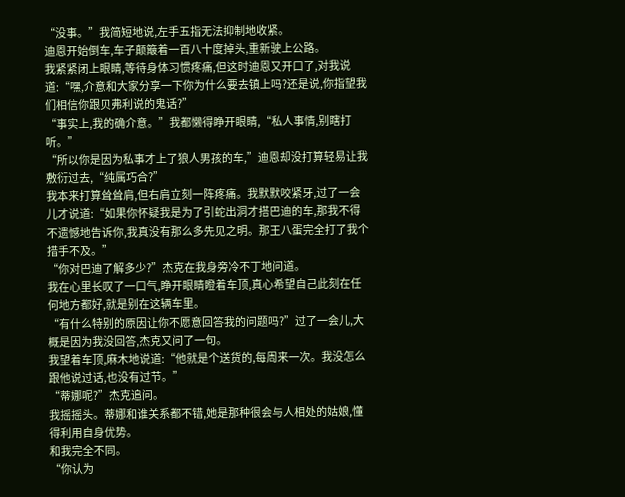“没事。”我简短地说,左手五指无法抑制地收紧。
迪恩开始倒车,车子颠簸着一百八十度掉头,重新驶上公路。
我紧紧闭上眼睛,等待身体习惯疼痛,但这时迪恩又开口了,对我说道:“嘿,介意和大家分享一下你为什么要去镇上吗?还是说,你指望我们相信你跟贝弗利说的鬼话?”
“事实上,我的确介意。”我都懒得睁开眼睛,“私人事情,别瞎打听。”
“所以你是因为私事才上了狼人男孩的车,”迪恩却没打算轻易让我敷衍过去,“纯属巧合?”
我本来打算耸耸肩,但右肩立刻一阵疼痛。我默默咬紧牙,过了一会儿才说道:“如果你怀疑我是为了引蛇出洞才搭巴迪的车,那我不得不遗憾地告诉你,我真没有那么多先见之明。那王八蛋完全打了我个措手不及。”
“你对巴迪了解多少?”杰克在我身旁冷不丁地问道。
我在心里长叹了一口气,睁开眼睛瞪着车顶,真心希望自己此刻在任何地方都好,就是别在这辆车里。
“有什么特别的原因让你不愿意回答我的问题吗?”过了一会儿,大概是因为我没回答,杰克又问了一句。
我望着车顶,麻木地说道:“他就是个送货的,每周来一次。我没怎么跟他说过话,也没有过节。”
“蒂娜呢?”杰克追问。
我摇摇头。蒂娜和谁关系都不错,她是那种很会与人相处的姑娘,懂得利用自身优势。
和我完全不同。
“你认为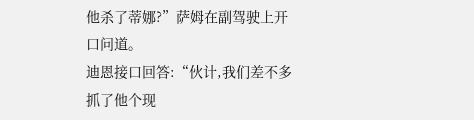他杀了蒂娜?”萨姆在副驾驶上开口问道。
迪恩接口回答:“伙计,我们差不多抓了他个现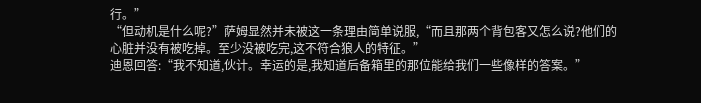行。”
“但动机是什么呢?”萨姆显然并未被这一条理由简单说服,“而且那两个背包客又怎么说?他们的心脏并没有被吃掉。至少没被吃完,这不符合狼人的特征。”
迪恩回答:“我不知道,伙计。幸运的是,我知道后备箱里的那位能给我们一些像样的答案。”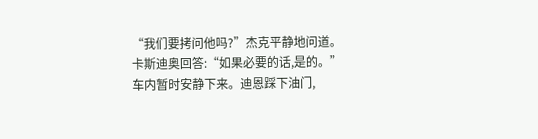“我们要拷问他吗?”杰克平静地问道。
卡斯迪奥回答:“如果必要的话,是的。”
车内暂时安静下来。迪恩踩下油门,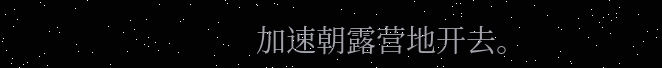加速朝露营地开去。